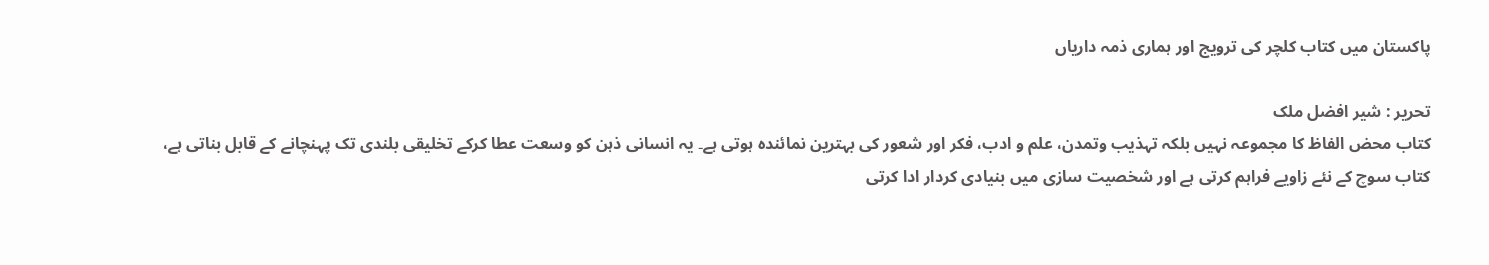پاکستان میں کتاب کلچر کی ترویج اور ہماری ذمہ داریاں

تحریر : شیر افضل ملک
کتاب محض الفاظ کا مجموعہ نہیں بلکہ تہذیب وتمدن، علم و ادب، فکر اور شعور کی بہترین نمائندہ ہوتی ہے۔ یہ انسانی ذہن کو وسعت عطا کرکے تخلیقی بلندی تک پہنچانے کے قابل بناتی ہے، کتاب سوچ کے نئے زاویے فراہم کرتی ہے اور شخصیت سازی میں بنیادی کردار ادا کرتی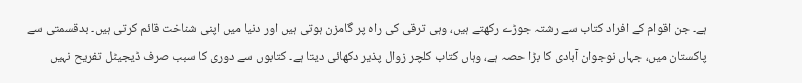ہے۔ جن اقوام کے افراد کتاب سے رشتہ جوڑے رکھتے ہیں، وہی ترقی کی راہ پر گامزن ہوتی ہیں اور دنیا میں اپنی شناخت قائم کرتی ہیں۔ بدقسمتی سے پاکستان میں، جہاں نوجوان آبادی کا بڑا حصہ ہے، وہاں کتاب کلچر زوال پذیر دکھائی دیتا ہے۔ کتابوں سے دوری کا سبب صرف ڈیجیٹل تفریح نہیں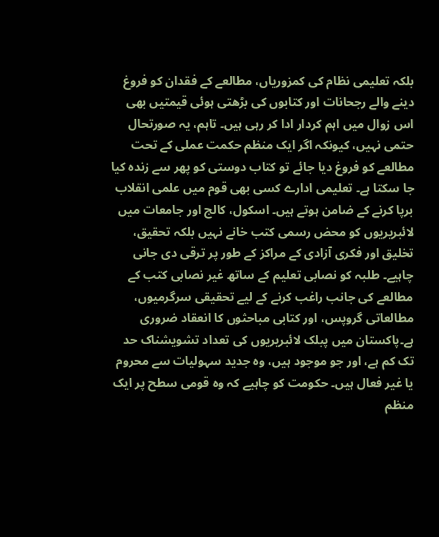بلکہ تعلیمی نظام کی کمزوریاں، مطالعے کے فقدان کو فروغ دینے والے رجحانات اور کتابوں کی بڑھتی ہوئی قیمتیں بھی اس زوال میں اہم کردار ادا کر رہی ہیں۔ تاہم، یہ صورتحال حتمی نہیں، کیونکہ اگر ایک منظم حکمت عملی کے تحت مطالعے کو فروغ دیا جائے تو کتاب دوستی کو پھر سے زندہ کیا جا سکتا ہے۔ تعلیمی ادارے کسی بھی قوم میں علمی انقلاب برپا کرنے کے ضامن ہوتے ہیں۔ اسکول، کالج اور جامعات میں لائبریریوں کو محض رسمی کتب خانے نہیں بلکہ تحقیق، تخلیق اور فکری آزادی کے مراکز کے طور پر ترقی دی جانی چاہیے۔ طلبہ کو نصابی تعلیم کے ساتھ غیر نصابی کتب کے مطالعے کی جانب راغب کرنے کے لیے تحقیقی سرگرمیوں، مطالعاتی گروپس، اور کتابی مباحثوں کا انعقاد ضروری ہے۔پاکستان میں پبلک لائبریریوں کی تعداد تشویشناک حد تک کم ہے، اور جو موجود ہیں، وہ جدید سہولیات سے محروم یا غیر فعال ہیں۔ حکومت کو چاہیے کہ وہ قومی سطح پر ایک منظم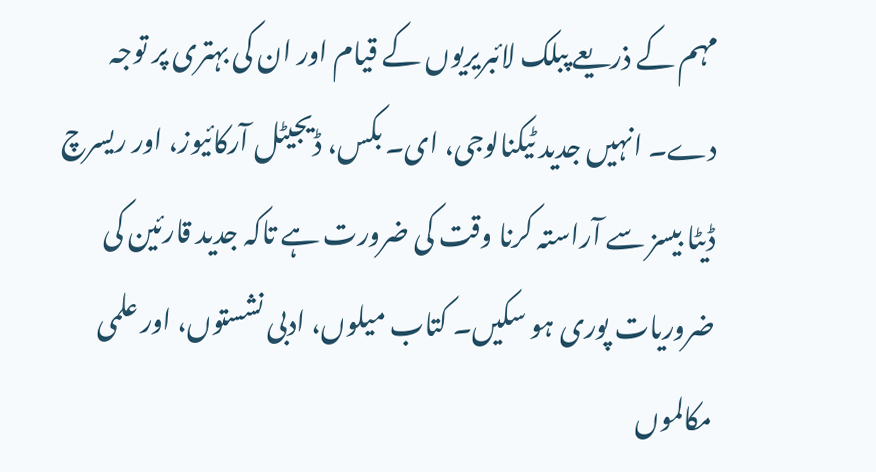مہم کے ذریعے پبلک لائبریریوں کے قیام اور ان کی بہتری پر توجہ دے۔ انہیں جدید ٹیکنالوجی، ای۔ بکس، ڈیجیٹل آرکائیوز، اور ریسرچ ڈیٹا بیسز سے آراستہ کرنا وقت کی ضرورت ہے تاکہ جدید قارئین کی ضروریات پوری ہو سکیں۔ کتاب میلوں، ادبی نشستوں، اور علمی مکالموں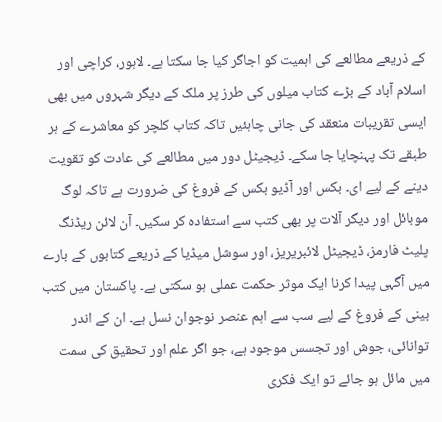کے ذریعے مطالعے کی اہمیت کو اجاگر کیا جا سکتا ہے۔ لاہور، کراچی اور اسلام آباد کے بڑے کتاب میلوں کی طرز پر ملک کے دیگر شہروں میں بھی ایسی تقریبات منعقد کی جانی چاہئیں تاکہ کتاب کلچر کو معاشرے کے ہر طبقے تک پہنچایا جا سکے۔ ڈیجیٹل دور میں مطالعے کی عادت کو تقویت دینے کے لیے ای۔ بکس اور آڈیو بکس کے فروغ کی ضرورت ہے تاکہ لوگ موبائل اور دیگر آلات پر بھی کتب سے استفادہ کر سکیں۔ آن لائن ریڈنگ پلیٹ فارمز، ڈیجیٹل لائبریریز، اور سوشل میڈیا کے ذریعے کتابوں کے بارے میں آگہی پیدا کرنا ایک موثر حکمت عملی ہو سکتی ہے۔ پاکستان میں کتب بینی کے فروغ کے لیے سب سے اہم عنصر نوجوان نسل ہے۔ ان کے اندر توانائی، جوش اور تجسس موجود ہے، جو اگر علم اور تحقیق کی سمت میں مائل ہو جائے تو ایک فکری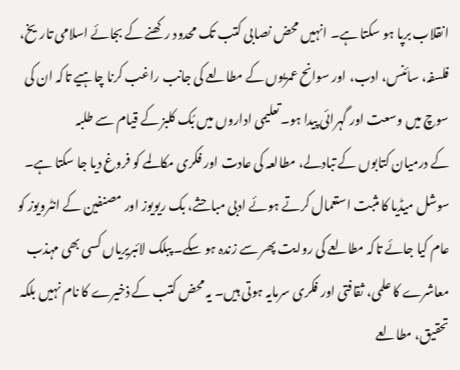انقلاب برپا ہو سکتا ہے۔ انہیں محض نصابی کتب تک محدود رکھنے کے بجائے اسلامی تاریخ، فلسفہ، سائنس، ادب، اور سوانح عمریوں کے مطالعے کی جانب راغب کرنا چاہیے تاکہ ان کی سوچ میں وسعت اور گہرائی پیدا ہو۔تعلیمی اداروں میں بُک کلبز کے قیام سے طلبہ
کے درمیان کتابوں کے تبادلے، مطالعہ کی عادت اور فکری مکالمے کو فروغ دیا جا سکتا ہے۔ سوشل میڈیا کا مثبت استعمال کرتے ہوئے ادبی مباحثے، بک ریویوز اور مصنفین کے انٹرویوز کو عام کیا جائے تاکہ مطالعے کی روایت پھر سے زندہ ہو سکے۔ پبلک لائبریریاں کسی بھی مہذب معاشرے کا علمی، ثقافتی اور فکری سرمایہ ہوتی ہیں۔ یہ محض کتب کے ذخیرے کا نام نہیں بلکہ تحقیق، مطالعے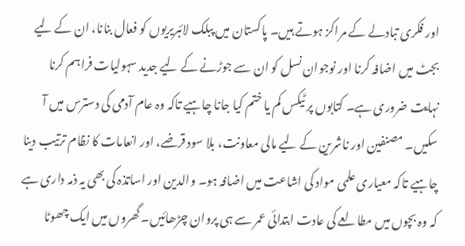اور فکری تبادلے کے مراکز ہوتے ہیں۔ پاکستان میں پبلک لائبریریوں کو فعال بنانا، ان کے لیے بجٹ میں اضافہ کرنا اور نوجوان نسل کو ان سے جوڑنے کے لیے جدید سہولیات فراہم کرنا نہایت ضروری ہے۔ کتابوں پر ٹیکس کم یا ختم کیا جانا چاہیے تاکہ وہ عام آدمی کی دسترس میں آ سکیں۔ مصنفین اور ناشرین کے لیے مالی معاونت، بلا سود قرضے، اور انعامات کا نظام ترتیب دینا چاہیے تاکہ معیاری علمی مواد کی اشاعت میں اضافہ ہو۔ والدین اور اساتذہ کی بھی یہ ذمہ داری ہے کہ وہ بچوں میں مطالعے کی عادت ابتدائی عمر سے ہی پروان چڑھائیں۔ گھروں میں ایک چھوٹا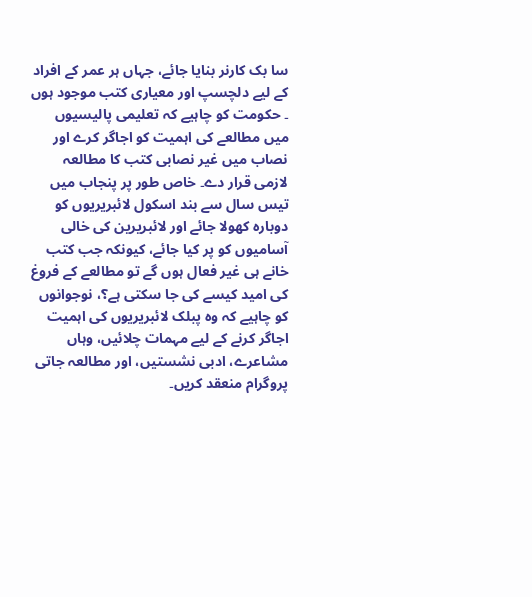سا بک کارنر بنایا جائے، جہاں ہر عمر کے افراد کے لیے دلچسپ اور معیاری کتب موجود ہوں ۔ حکومت کو چاہیے کہ تعلیمی پالیسیوں میں مطالعے کی اہمیت کو اجاگر کرے اور نصاب میں غیر نصابی کتب کا مطالعہ لازمی قرار دے۔ خاص طور پر پنجاب میں تیس سال سے بند اسکول لائبریریوں کو دوبارہ کھولا جائے اور لائبریرین کی خالی آسامیوں کو پر کیا جائے، کیونکہ جب کتب خانے ہی غیر فعال ہوں گے تو مطالعے کے فروغ کی امید کیسے کی جا سکتی ہے؟، نوجوانوں کو چاہیے کہ وہ پبلک لائبریریوں کی اہمیت اجاگر کرنے کے لیے مہمات چلائیں، وہاں مشاعرے، ادبی نشستیں، اور مطالعہ جاتی پروگرام منعقد کریں۔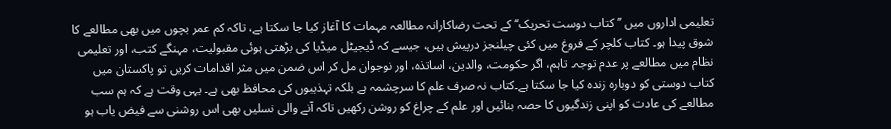تعلیمی اداروں میں ’’ کتاب دوست تحریک‘‘ کے تحت رضاکارانہ مطالعہ مہمات کا آغاز کیا جا سکتا ہے، تاکہ کم عمر بچوں میں بھی مطالعے کا شوق پیدا ہو۔ کتاب کلچر کے فروغ میں کئی چیلنجز درپیش ہیں، جیسے کہ ڈیجیٹل میڈیا کی بڑھتی ہوئی مقبولیت، مہنگے کتب، اور تعلیمی نظام میں مطالعے پر عدم توجہ۔ تاہم، اگر حکومت، والدین، اساتذہ، اور نوجوان مل کر اس ضمن میں مثر اقدامات کریں تو پاکستان میں کتاب دوستی کو دوبارہ زندہ کیا جا سکتا ہے۔کتاب نہ صرف علم کا سرچشمہ ہے بلکہ تہذیبوں کی محافظ بھی ہے۔ یہی وقت ہے کہ ہم سب مطالعے کی عادت کو اپنی زندگیوں کا حصہ بنائیں اور علم کے چراغ کو روشن رکھیں تاکہ آنے والی نسلیں بھی اس روشنی سے فیض یاب ہو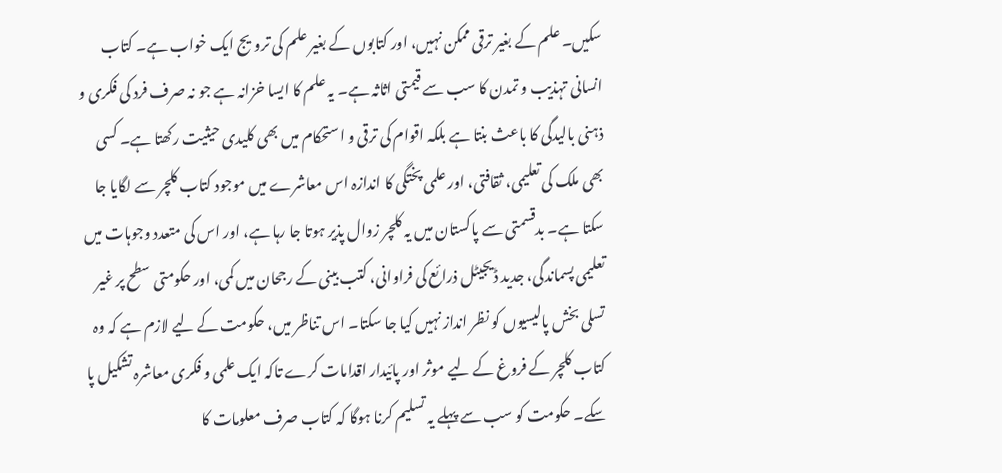سکیں۔ علم کے بغیر ترقی ممکن نہیں، اور کتابوں کے بغیر علم کی ترویج ایک خواب ہے۔ کتاب انسانی تہذیب و تمدن کا سب سے قیمتی اثاثہ ہے۔ یہ علم کا ایسا خزانہ ہے جو نہ صرف فرد کی فکری و ذہنی بالیدگی کا باعث بنتا ہے بلکہ اقوام کی ترقی و استحکام میں بھی کلیدی حیثیت رکھتا ہے۔ کسی بھی ملک کی تعلیمی، ثقافتی، اور علمی پختگی کا اندازہ اس معاشرے میں موجود کتاب کلچر سے لگایا جا سکتا ہے۔ بدقسمتی سے پاکستان میں یہ کلچر زوال پذیر ہوتا جا رہا ہے، اور اس کی متعدد وجوہات میں تعلیمی پسماندگی، جدید ڈیجیٹل ذرائع کی فراوانی، کتب بینی کے رجحان میں کمی، اور حکومتی سطح پر غیر تسلی بخش پالیسیوں کو نظر انداز نہیں کیا جا سکتا۔ اس تناظر میں، حکومت کے لیے لازم ہے کہ وہ کتاب کلچر کے فروغ کے لیے موثر اور پائیدار اقدامات کرے تاکہ ایک علمی و فکری معاشرہ تشکیل پا سکے۔ حکومت کو سب سے پہلے یہ تسلیم کرنا ہوگا کہ کتاب صرف معلومات کا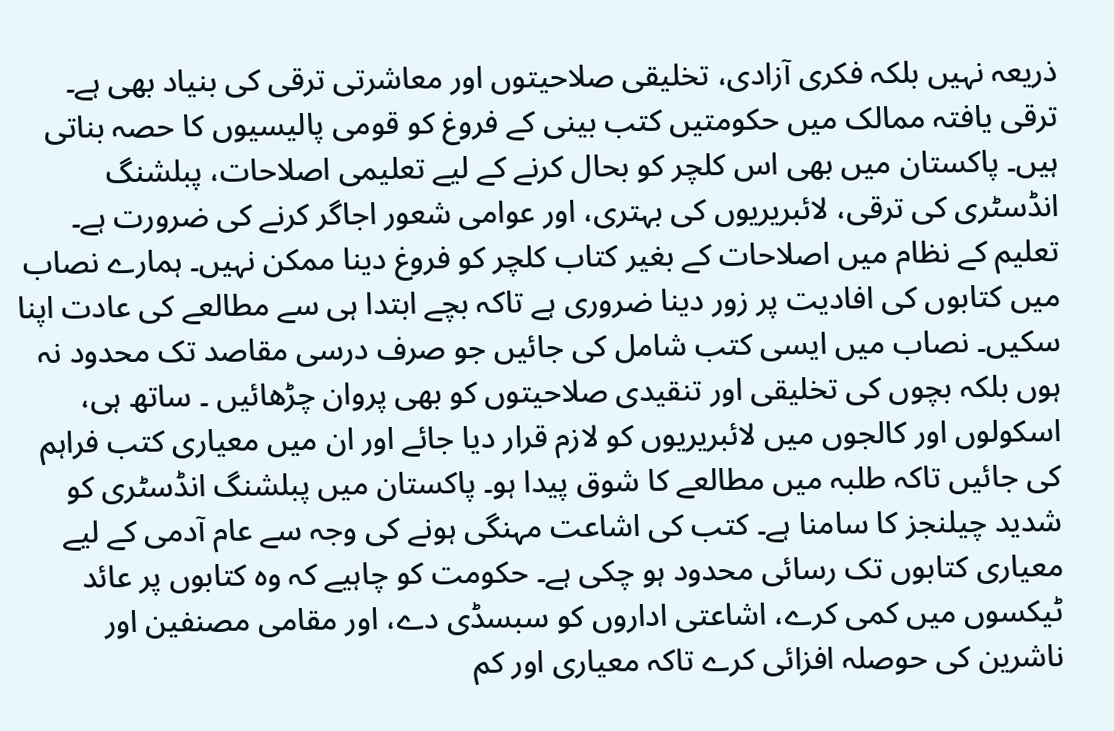ذریعہ نہیں بلکہ فکری آزادی، تخلیقی صلاحیتوں اور معاشرتی ترقی کی بنیاد بھی ہے۔ ترقی یافتہ ممالک میں حکومتیں کتب بینی کے فروغ کو قومی پالیسیوں کا حصہ بناتی ہیں۔ پاکستان میں بھی اس کلچر کو بحال کرنے کے لیے تعلیمی اصلاحات، پبلشنگ انڈسٹری کی ترقی، لائبریریوں کی بہتری، اور عوامی شعور اجاگر کرنے کی ضرورت ہے۔ تعلیم کے نظام میں اصلاحات کے بغیر کتاب کلچر کو فروغ دینا ممکن نہیں۔ ہمارے نصاب میں کتابوں کی افادیت پر زور دینا ضروری ہے تاکہ بچے ابتدا ہی سے مطالعے کی عادت اپنا سکیں۔ نصاب میں ایسی کتب شامل کی جائیں جو صرف درسی مقاصد تک محدود نہ ہوں بلکہ بچوں کی تخلیقی اور تنقیدی صلاحیتوں کو بھی پروان چڑھائیں ۔ ساتھ ہی، اسکولوں اور کالجوں میں لائبریریوں کو لازم قرار دیا جائے اور ان میں معیاری کتب فراہم کی جائیں تاکہ طلبہ میں مطالعے کا شوق پیدا ہو۔ پاکستان میں پبلشنگ انڈسٹری کو شدید چیلنجز کا سامنا ہے۔ کتب کی اشاعت مہنگی ہونے کی وجہ سے عام آدمی کے لیے معیاری کتابوں تک رسائی محدود ہو چکی ہے۔ حکومت کو چاہیے کہ وہ کتابوں پر عائد ٹیکسوں میں کمی کرے، اشاعتی اداروں کو سبسڈی دے، اور مقامی مصنفین اور ناشرین کی حوصلہ افزائی کرے تاکہ معیاری اور کم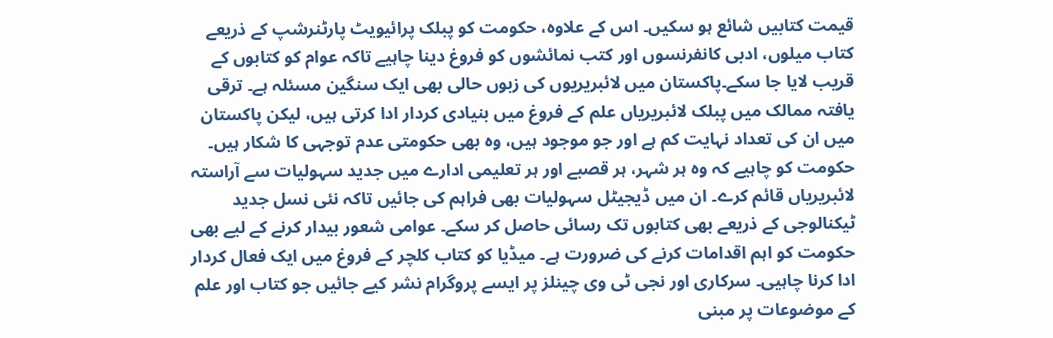قیمت کتابیں شائع ہو سکیں۔ اس کے علاوہ، حکومت کو پبلک پرائیویٹ پارٹنرشپ کے ذریعے کتاب میلوں، ادبی کانفرنسوں اور کتب نمائشوں کو فروغ دینا چاہیے تاکہ عوام کو کتابوں کے قریب لایا جا سکے۔پاکستان میں لائبریریوں کی زبوں حالی بھی ایک سنگین مسئلہ ہے۔ ترقی یافتہ ممالک میں پبلک لائبریریاں علم کے فروغ میں بنیادی کردار ادا کرتی ہیں، لیکن پاکستان میں ان کی تعداد نہایت کم ہے اور جو موجود ہیں، وہ بھی حکومتی عدم توجہی کا شکار ہیں۔ حکومت کو چاہیے کہ وہ ہر شہر، ہر قصبے اور ہر تعلیمی ادارے میں جدید سہولیات سے آراستہ لائبریریاں قائم کرے۔ ان میں ڈیجیٹل سہولیات بھی فراہم کی جائیں تاکہ نئی نسل جدید ٹیکنالوجی کے ذریعے بھی کتابوں تک رسائی حاصل کر سکے۔ عوامی شعور بیدار کرنے کے لیے بھی حکومت کو اہم اقدامات کرنے کی ضرورت ہے۔ میڈیا کو کتاب کلچر کے فروغ میں ایک فعال کردار ادا کرنا چاہیی۔ سرکاری اور نجی ٹی وی چینلز پر ایسے پروگرام نشر کیے جائیں جو کتاب اور علم کے موضوعات پر مبنی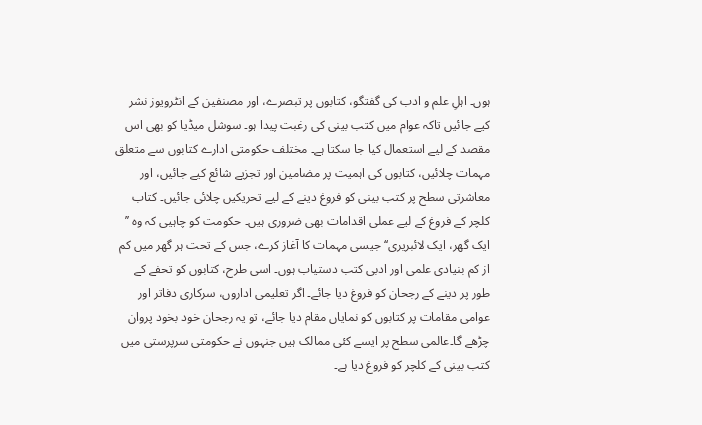ہوں۔ اہلِ علم و ادب کی گفتگو، کتابوں پر تبصرے، اور مصنفین کے انٹرویوز نشر کیے جائیں تاکہ عوام میں کتب بینی کی رغبت پیدا ہو۔ سوشل میڈیا کو بھی اس مقصد کے لیے استعمال کیا جا سکتا ہے۔ مختلف حکومتی ادارے کتابوں سے متعلق مہمات چلائیں، کتابوں کی اہمیت پر مضامین اور تجزیے شائع کیے جائیں، اور معاشرتی سطح پر کتب بینی کو فروغ دینے کے لیے تحریکیں چلائی جائیں۔ کتاب کلچر کے فروغ کے لیے عملی اقدامات بھی ضروری ہیں۔ حکومت کو چاہیی کہ وہ ’’ ایک گھر، ایک لائبریری‘‘ جیسی مہمات کا آغاز کرے، جس کے تحت ہر گھر میں کم از کم بنیادی علمی اور ادبی کتب دستیاب ہوں۔ اسی طرح، کتابوں کو تحفے کے طور پر دینے کے رجحان کو فروغ دیا جائے۔ اگر تعلیمی اداروں، سرکاری دفاتر اور عوامی مقامات پر کتابوں کو نمایاں مقام دیا جائے، تو یہ رجحان خود بخود پروان چڑھے گا۔عالمی سطح پر ایسے کئی ممالک ہیں جنہوں نے حکومتی سرپرستی میں کتب بینی کے کلچر کو فروغ دیا ہے۔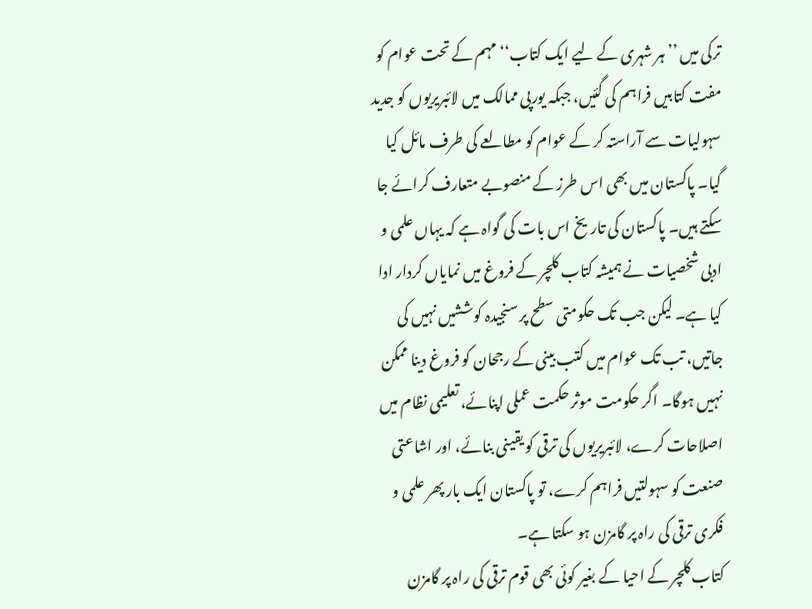ترکی میں ’’ ہر شہری کے لیے ایک کتاب‘‘ مہم کے تحت عوام کو مفت کتابیں فراہم کی گئیں، جبکہ یورپی ممالک میں لائبریریوں کو جدید سہولیات سے آراستہ کر کے عوام کو مطالعے کی طرف مائل کیا گیا۔ پاکستان میں بھی اس طرز کے منصوبے متعارف کرائے جا سکتے ہیں۔ پاکستان کی تاریخ اس بات کی گواہ ہے کہ یہاں علمی و ادبی شخصیات نے ہمیشہ کتاب کلچر کے فروغ میں نمایاں کردار ادا کیا ہے۔ لیکن جب تک حکومتی سطح پر سنجیدہ کوششیں نہیں کی جاتیں، تب تک عوام میں کتب بینی کے رجحان کو فروغ دینا ممکن نہیں ہوگا۔ اگر حکومت موثر حکمت عملی اپنائے، تعلیمی نظام میں اصلاحات کرے، لائبریریوں کی ترقی کو یقینی بنائے، اور اشاعتی صنعت کو سہولتیں فراہم کرے، تو پاکستان ایک بار پھر علمی و فکری ترقی کی راہ پر گامزن ہو سکتا ہے۔
کتاب کلچر کے احیا کے بغیر کوئی بھی قوم ترقی کی راہ پر گامزن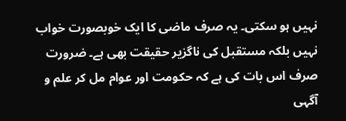نہیں ہو سکتی۔ یہ صرف ماضی کا ایک خوبصورت خواب نہیں بلکہ مستقبل کی ناگزیر حقیقت بھی ہے۔ ضرورت صرف اس بات کی ہے کہ حکومت اور عوام مل کر علم و آگہی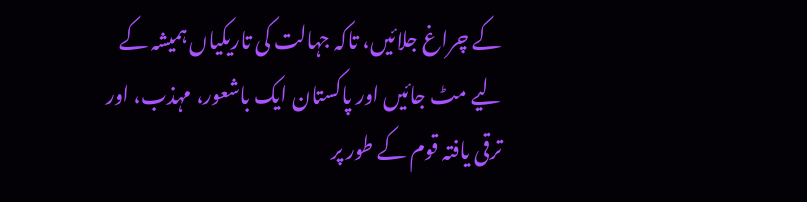کے چراغ جلائیں، تاکہ جہالت کی تاریکیاں ہمیشہ کے لیے مٹ جائیں اور پاکستان ایک باشعور، مہذب، اور ترقی یافتہ قوم کے طور پر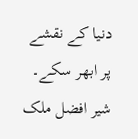دنیا کے نقشے پر ابھر سکے۔
شیر افضل ملک